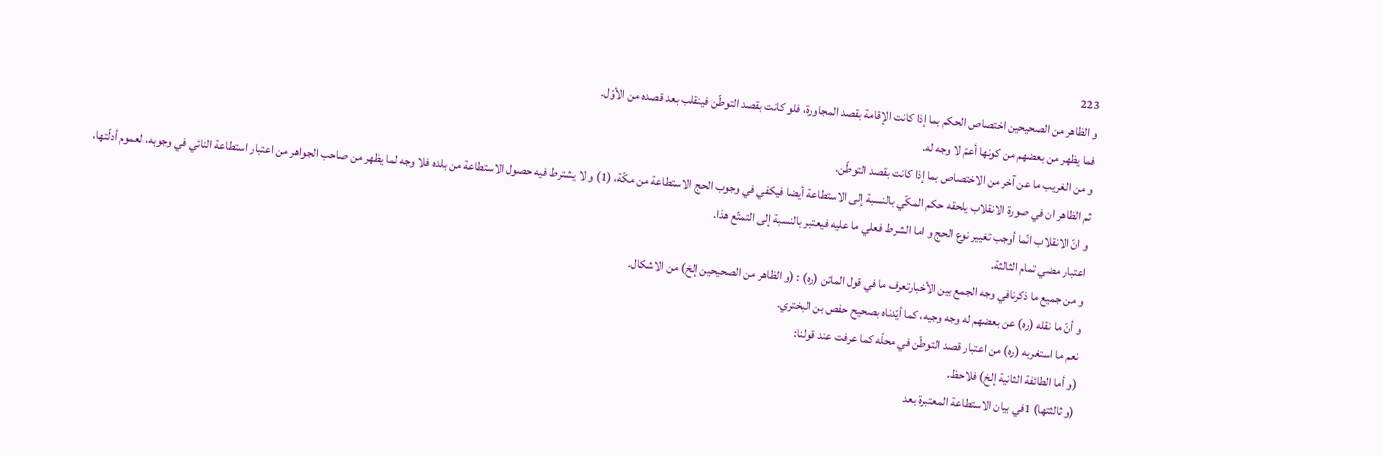223
و الظاهر من الصحيحين اختصاص الحكم بما إذا كانت الإقامة بقصد المجاورة، فلو كانت بقصد التوطّن فينقلب بعد قصده من الأوّل.
فما يظهر من بعضهم من كونها أعمّ لا وجه له.
و من الغريب ما عن آخر من الاختصاص بما إذا كانت بقصد التوطّن.
ثم الظاهر ان في صورة الانقلاب يلحقه حكم المكّي بالنسبة إلى الاستطاعة أيضا فيكفي في وجوب الحج الاستطاعة من مكّة، (1) و لا يشترط فيه حصول الاستطاعة من بلده فلا وجه لما يظهر من صاحب الجواهر من اعتبار استطاعة النائي في وجوبه، لعموم أدلّتها، و انّ الانقلاب انّما أوجب تغيير نوع الحج و اما الشرط فعلي ما عليه فيعتبر بالنسبة إلى التمتّع هذا.
اعتبار مضي تمام الثالثة.
و من جميع ما ذكرنافي وجه الجمع بين الأخبارتعرف ما في قول الماتن (ره) : (و الظاهر من الصحيحين إلخ) من الاشكال.
و أنّ ما نقله (ره) عن بعضهم له وجه وجيه، كما أيّدناه بصحيح حفص بن البختري.
نعم ما استغربه (ره) من اعتبار قصد التوطّن في محلّه كما عرفت عند قولنا:
(و أما الطائفة الثانية إلخ) فلاحظ.
(و ثالثتها) 1في بيان الاستطاعة المعتبرة بعد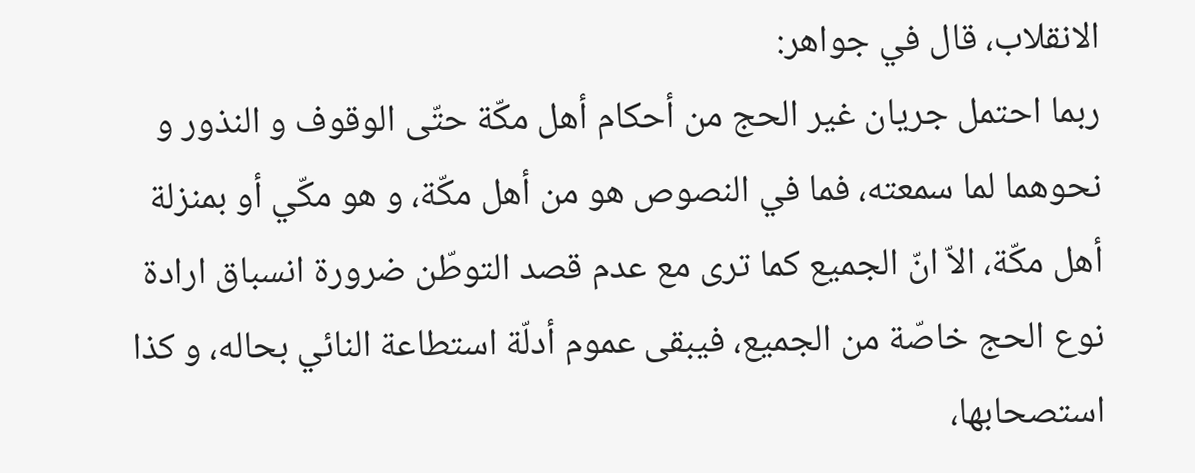الانقلاب، قال في جواهر:
ربما احتمل جريان غير الحج من أحكام أهل مكّة حتّى الوقوف و النذور و نحوهما لما سمعته، فما في النصوص هو من أهل مكّة، و هو مكّي أو بمنزلة أهل مكّة، الاّ انّ الجميع كما ترى مع عدم قصد التوطّن ضرورة انسباق ارادة نوع الحج خاصّة من الجميع، فيبقى عموم أدلّة استطاعة النائي بحاله، و كذا استصحابها،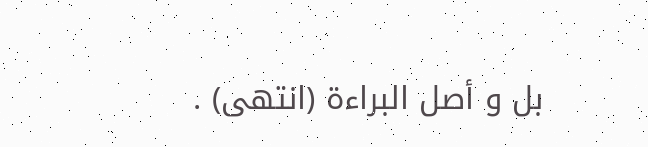بل و أصل البراءة (انتهى) .